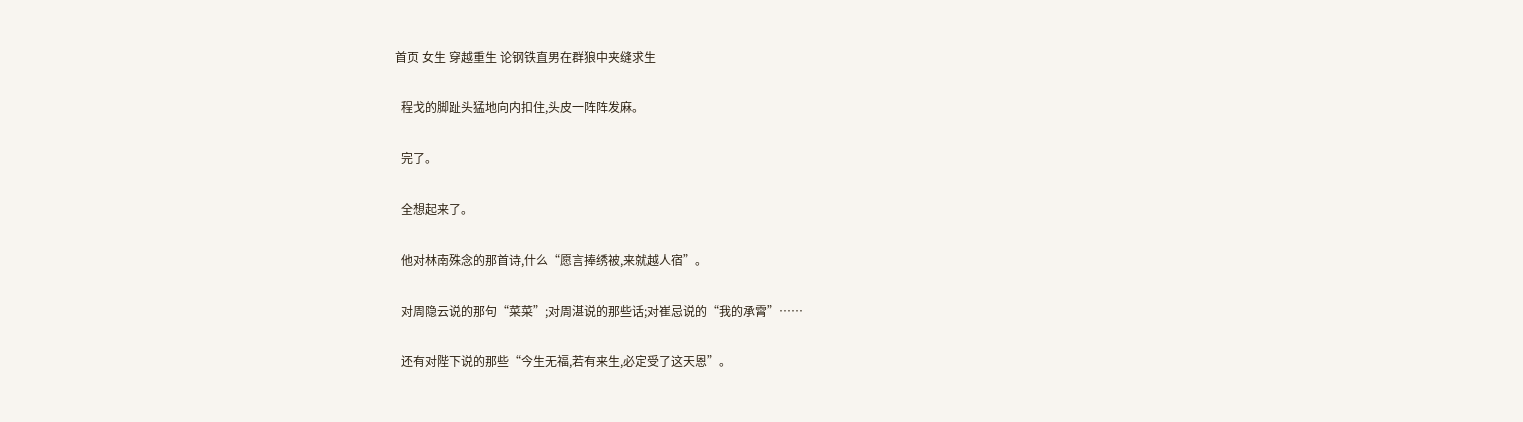首页 女生 穿越重生 论钢铁直男在群狼中夹缝求生

  程戈的脚趾头猛地向内扣住,头皮一阵阵发麻。

  完了。

  全想起来了。

  他对林南殊念的那首诗,什么“愿言捧绣被,来就越人宿”。

  对周隐云说的那句“菜菜”;对周湛说的那些话;对崔忌说的“我的承霄”……

  还有对陛下说的那些“今生无福,若有来生,必定受了这天恩”。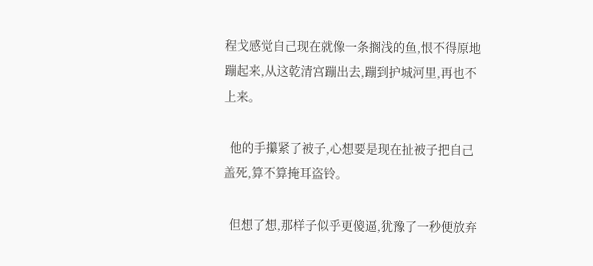程戈感觉自己现在就像一条搁浅的鱼,恨不得原地蹦起来,从这乾清宫蹦出去,蹦到护城河里,再也不上来。

  他的手攥紧了被子,心想要是现在扯被子把自己盖死,算不算掩耳盗铃。

  但想了想,那样子似乎更傻逼,犹豫了一秒便放弃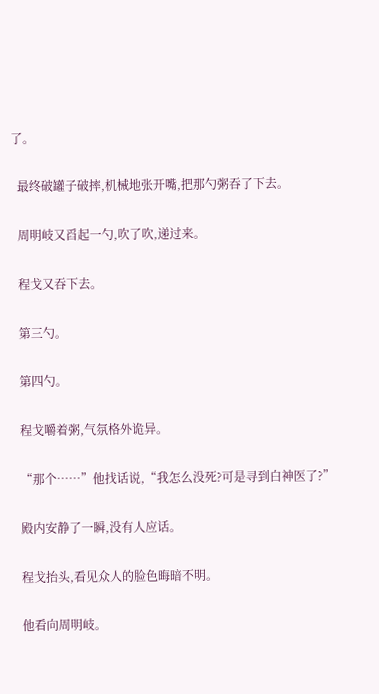了。

  最终破罐子破摔,机械地张开嘴,把那勺粥吞了下去。

  周明岐又舀起一勺,吹了吹,递过来。

  程戈又吞下去。

  第三勺。

  第四勺。

  程戈嚼着粥,气氛格外诡异。

  “那个……”他找话说,“我怎么没死?可是寻到白神医了?”

  殿内安静了一瞬,没有人应话。

  程戈抬头,看见众人的脸色晦暗不明。

  他看向周明岐。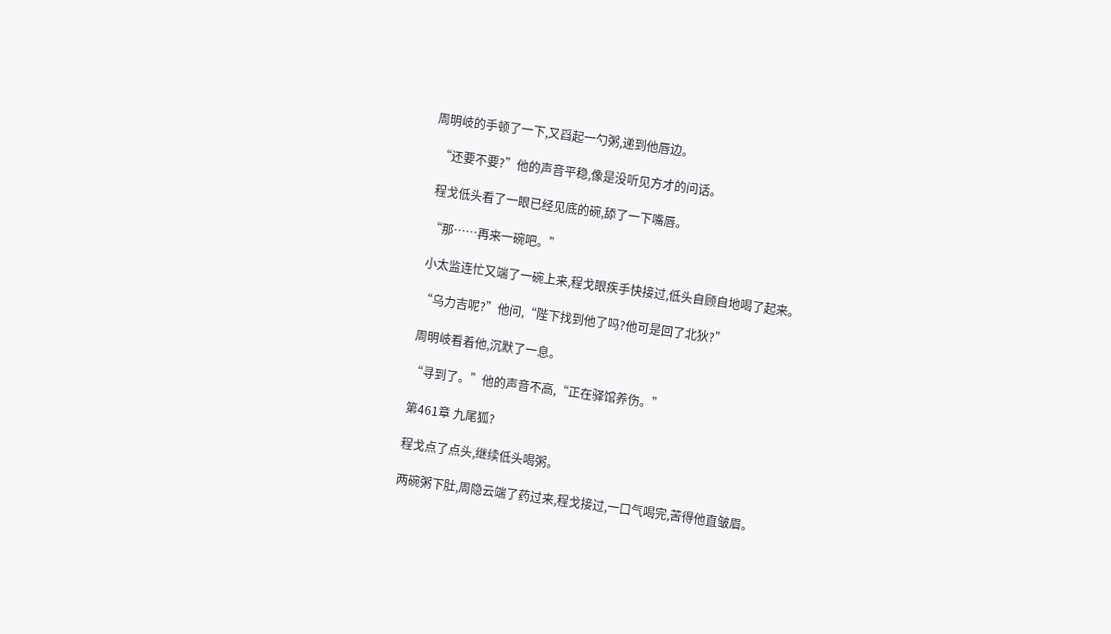周明岐的手顿了一下,又舀起一勺粥,递到他唇边。

  “还要不要?”他的声音平稳,像是没听见方才的问话。

  程戈低头看了一眼已经见底的碗,舔了一下嘴唇。

  “那……再来一碗吧。”

  小太监连忙又端了一碗上来,程戈眼疾手快接过,低头自顾自地喝了起来。

  “乌力吉呢?”他问,“陛下找到他了吗?他可是回了北狄?”

  周明岐看着他,沉默了一息。

  “寻到了。”他的声音不高,“正在驿馆养伤。”

  第461章 九尾狐?

  程戈点了点头,继续低头喝粥。

  两碗粥下肚,周隐云端了药过来,程戈接过,一口气喝完,苦得他直皱眉。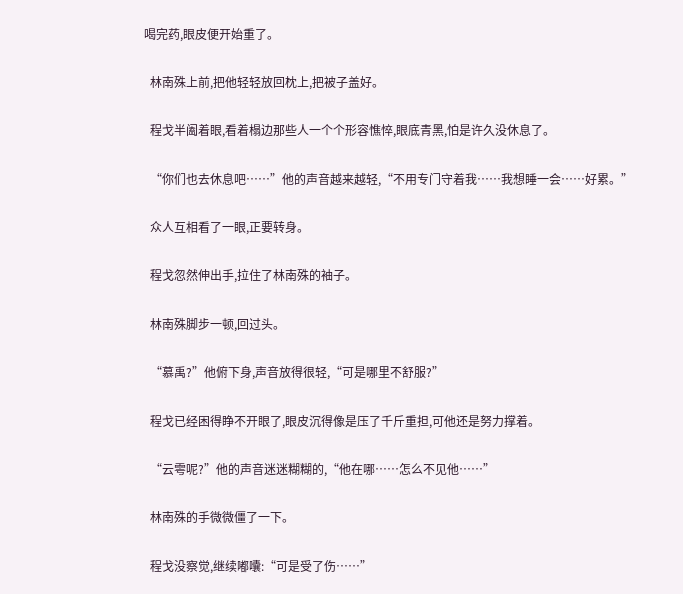喝完药,眼皮便开始重了。

  林南殊上前,把他轻轻放回枕上,把被子盖好。

  程戈半阖着眼,看着榻边那些人一个个形容憔悴,眼底青黑,怕是许久没休息了。

  “你们也去休息吧……”他的声音越来越轻,“不用专门守着我……我想睡一会……好累。”

  众人互相看了一眼,正要转身。

  程戈忽然伸出手,拉住了林南殊的袖子。

  林南殊脚步一顿,回过头。

  “慕禹?”他俯下身,声音放得很轻,“可是哪里不舒服?”

  程戈已经困得睁不开眼了,眼皮沉得像是压了千斤重担,可他还是努力撑着。

  “云雩呢?”他的声音迷迷糊糊的,“他在哪……怎么不见他……”

  林南殊的手微微僵了一下。

  程戈没察觉,继续嘟囔:“可是受了伤……”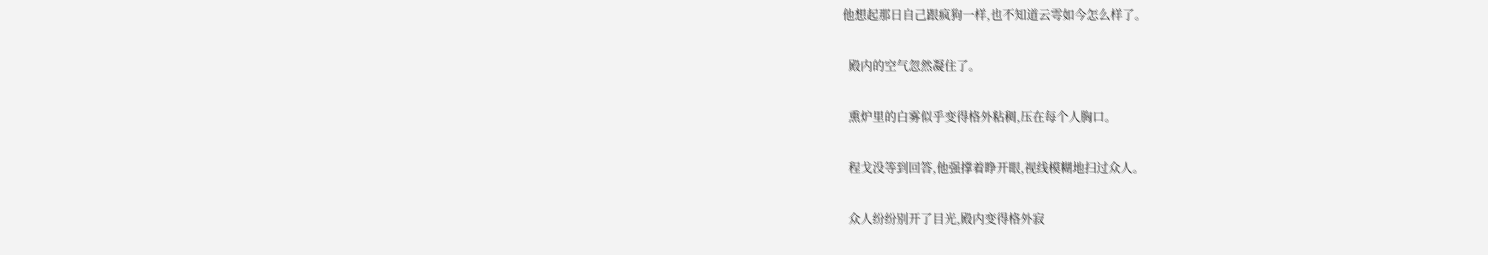他想起那日自己跟疯狗一样,也不知道云雩如今怎么样了。

  殿内的空气忽然凝住了。

  熏炉里的白雾似乎变得格外粘稠,压在每个人胸口。

  程戈没等到回答,他强撑着睁开眼,视线模糊地扫过众人。

  众人纷纷别开了目光,殿内变得格外寂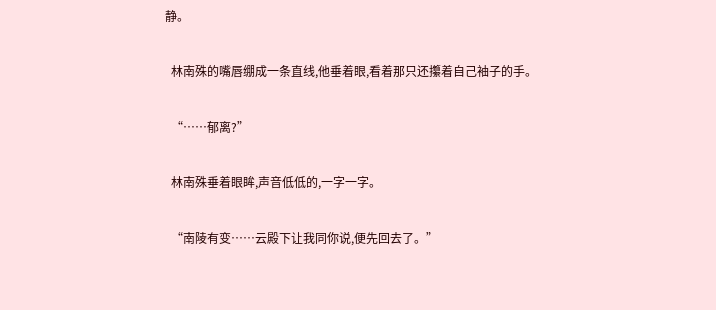静。

  林南殊的嘴唇绷成一条直线,他垂着眼,看着那只还攥着自己袖子的手。

  “……郁离?”

  林南殊垂着眼眸,声音低低的,一字一字。

  “南陵有变……云殿下让我同你说,便先回去了。”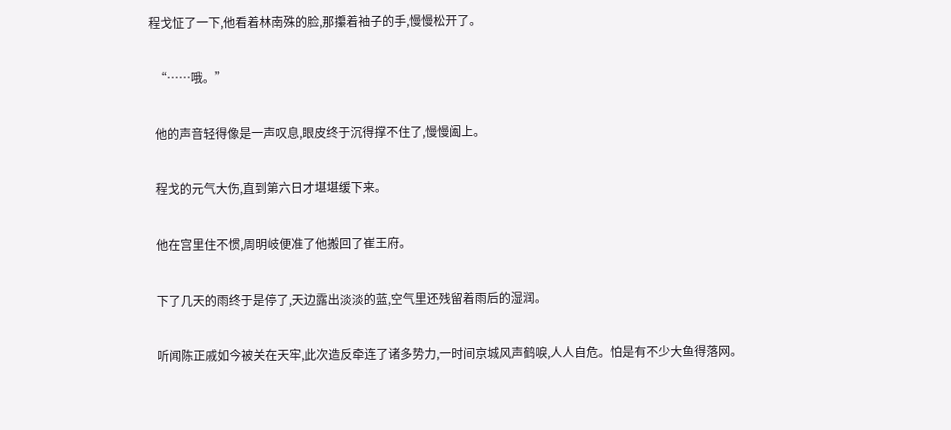程戈怔了一下,他看着林南殊的脸,那攥着袖子的手,慢慢松开了。

  “……哦。”

  他的声音轻得像是一声叹息,眼皮终于沉得撑不住了,慢慢阖上。

  程戈的元气大伤,直到第六日才堪堪缓下来。

  他在宫里住不惯,周明岐便准了他搬回了崔王府。

  下了几天的雨终于是停了,天边露出淡淡的蓝,空气里还残留着雨后的湿润。

  听闻陈正戚如今被关在天牢,此次造反牵连了诸多势力,一时间京城风声鹤唳,人人自危。怕是有不少大鱼得落网。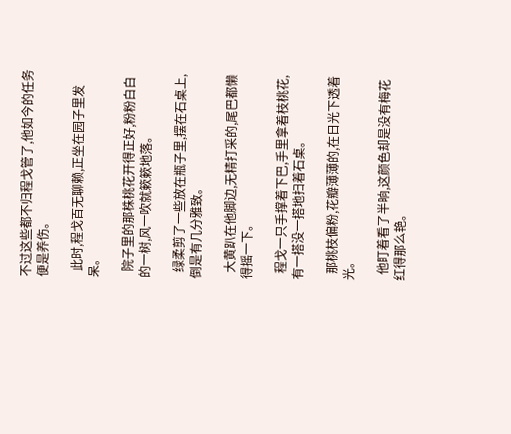不过这些都不归程戈管了,他如今的任务便是养伤。

  此时,程戈百无聊赖,正坐在园子里发呆。

  院子里的那株桃花开得正好,粉粉白白的一树,风一吹就簌簌地落。

  绿柔剪了一些放在瓶子里,摆在石桌上,倒是有几分雅致。

  大黄趴在他脚边,无精打采的,尾巴都懒得摇一下。

  程戈一只手撑着下巴,手里拿着枝桃花,有一搭没一搭地扫着石桌。

  那桃枝偏粉,花瓣薄薄的,在日光下透着光。

  他盯着看了半晌,这颜色却是没有梅花红得那么艳。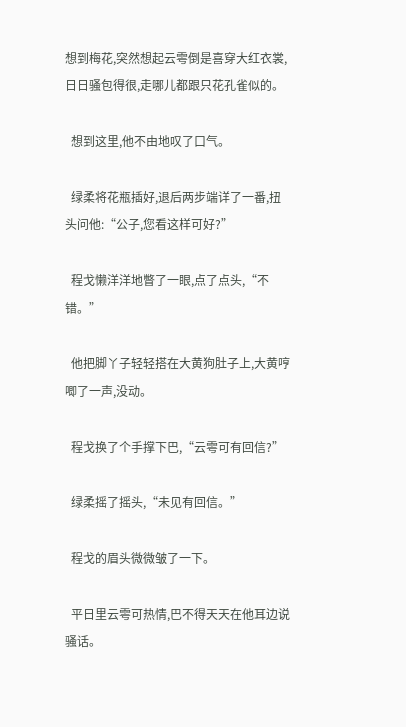想到梅花,突然想起云雩倒是喜穿大红衣裳,日日骚包得很,走哪儿都跟只花孔雀似的。

  想到这里,他不由地叹了口气。

  绿柔将花瓶插好,退后两步端详了一番,扭头问他:“公子,您看这样可好?”

  程戈懒洋洋地瞥了一眼,点了点头,“不错。”

  他把脚丫子轻轻搭在大黄狗肚子上,大黄哼唧了一声,没动。

  程戈换了个手撑下巴,“云雩可有回信?”

  绿柔摇了摇头,“未见有回信。”

  程戈的眉头微微皱了一下。

  平日里云雩可热情,巴不得天天在他耳边说骚话。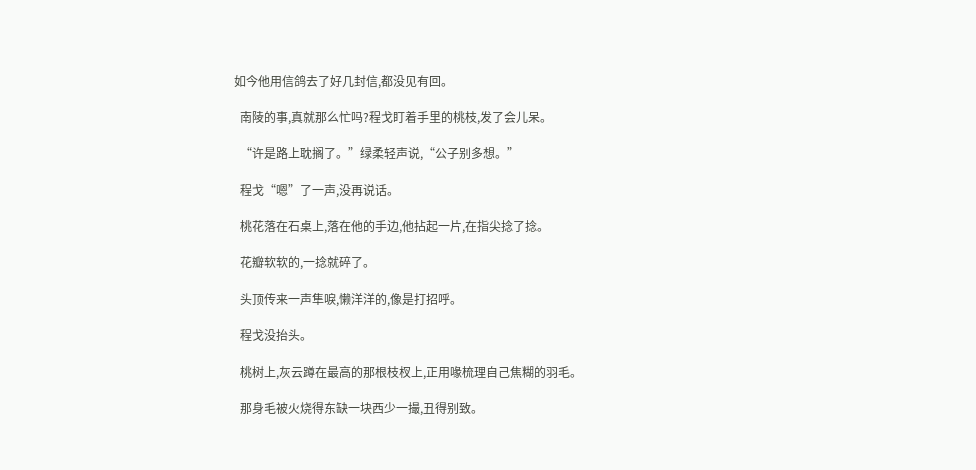如今他用信鸽去了好几封信,都没见有回。

  南陵的事,真就那么忙吗?程戈盯着手里的桃枝,发了会儿呆。

  “许是路上耽搁了。”绿柔轻声说,“公子别多想。”

  程戈“嗯”了一声,没再说话。

  桃花落在石桌上,落在他的手边,他拈起一片,在指尖捻了捻。

  花瓣软软的,一捻就碎了。

  头顶传来一声隼唳,懒洋洋的,像是打招呼。

  程戈没抬头。

  桃树上,灰云蹲在最高的那根枝杈上,正用喙梳理自己焦糊的羽毛。

  那身毛被火烧得东缺一块西少一撮,丑得别致。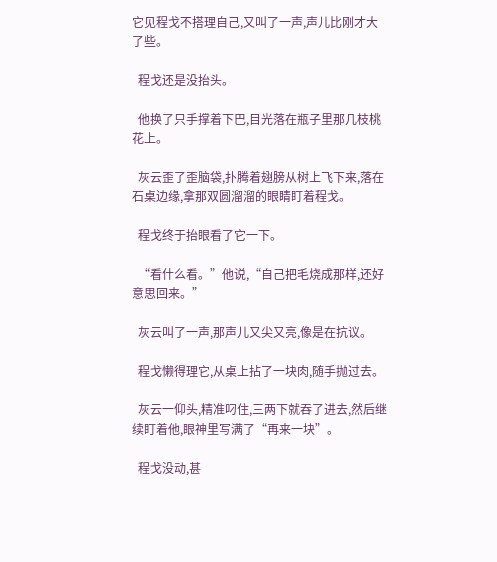它见程戈不搭理自己,又叫了一声,声儿比刚才大了些。

  程戈还是没抬头。

  他换了只手撑着下巴,目光落在瓶子里那几枝桃花上。

  灰云歪了歪脑袋,扑腾着翅膀从树上飞下来,落在石桌边缘,拿那双圆溜溜的眼睛盯着程戈。

  程戈终于抬眼看了它一下。

  “看什么看。”他说,“自己把毛烧成那样,还好意思回来。”

  灰云叫了一声,那声儿又尖又亮,像是在抗议。

  程戈懒得理它,从桌上拈了一块肉,随手抛过去。

  灰云一仰头,精准叼住,三两下就吞了进去,然后继续盯着他,眼神里写满了“再来一块”。

  程戈没动,甚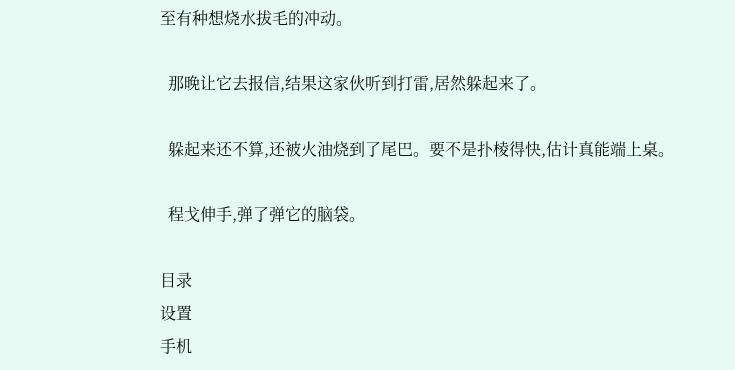至有种想烧水拔毛的冲动。

  那晚让它去报信,结果这家伙听到打雷,居然躲起来了。

  躲起来还不算,还被火油烧到了尾巴。要不是扑棱得快,估计真能端上桌。

  程戈伸手,弹了弹它的脑袋。

目录
设置
手机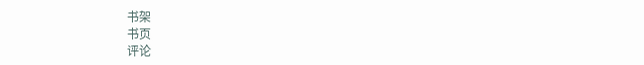书架
书页
评论